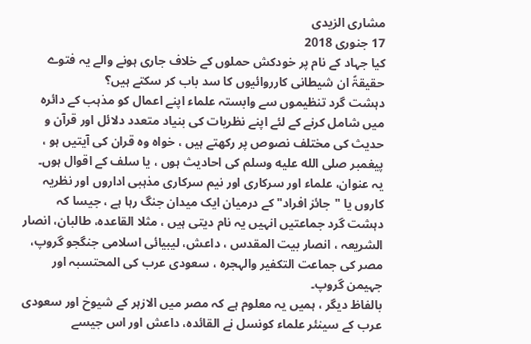مشاری الزیدی
17 جنوری 2018
کیا جہاد کے نام پر خودکش حملوں کے خلاف جاری ہونے والے یہ فتوے حقیقۃً ان شیطانی کارروائیوں کا سد باب کر سکتے ہیں؟
دہشت گرد تنظیموں سے وابستہ علماء اپنے اعمال کو مذہب کے دائرہ میں شامل کرنے کے لئے اپنے نظریات کی بنیاد متعدد دلائل اور قرآن و حدیث کی مختلف نصوص پر رکھتے ہیں ، خواہ وہ قران کی آیتیں ہو ، پیغمبر صلى الله عليه وسلم کی احادیث ہوں ، یا سلف کے اقوال ہوں۔
یہ عنوان، علماء اور سرکاری اور نیم سرکاری مذہبی اداروں اور نظریہ کاروں یا "جائز افراد" کے درمیان ایک میدان جنگ رہا ہے ، جیسا کہ دہشت گرد جماعتیں انہیں یہ نام دیتی ہیں ، مثلا القاعدہ، طالبان، انصار الشریعہ ، انصار بیت المقدس ، داعش، لیبیائی اسلامی جنگجو گروپ، مصر کی جماعت التکفیر والہجرہ ، سعودی عرب کی المحتسبہ اور جہیمن گروپ۔
بالفاظ دیگر ، ہمیں یہ معلوم ہے کہ مصر میں الازہر کے شیوخ اور سعودی عرب کے سینئر علماء کونسل نے القائدہ، داعش اور اس جیسے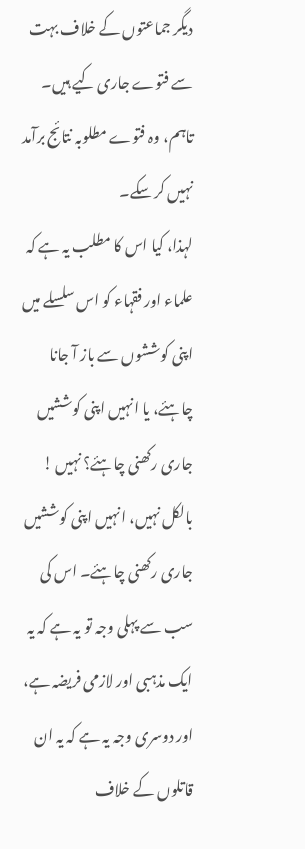دیگر جماعتوں کے خلاف بہت سے فتوے جاری کیے ہیں۔ تاہم، وہ فتوے مطلوبہ نتائج برآمد نہیں کر سکے۔
لہذا، کیا اس کا مطلب یہ ہے کہ علماء اور فقہاء کو اس سلسلے میں اپنی کوششوں سے باز آ جانا چاہئے، یا انہیں اپنی کوششیں جاری رکھنی چاہئے؟ نہیں ! بالکل نہیں، انہیں اپنی کوششیں جاری رکھنی چاہئے۔ اس کی سب سے پہلی وجہ تو یہ ہے کہ یہ ایک مذہبی اور لازمی فریضہ ہے، اور دوسری وجہ یہ ہے کہ یہ ان قاتلوں کے خلاف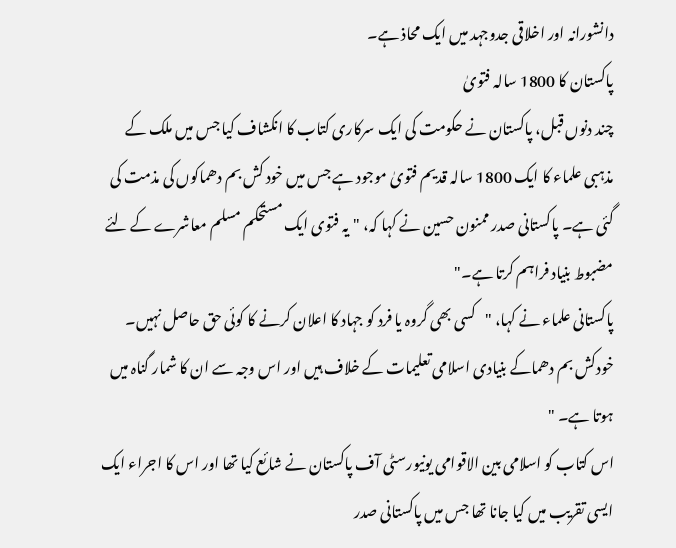دانشورانہ اور اخلاقی جدوجہد میں ایک محاذ ہے۔
پاکستان کا 1800 سالہ فتویٰ
چند دنوں قبل، پاکستان نے حکومت کی ایک سرکاری کتاب کا انکشاف کیا جس میں ملک کے مذہبی علماء کا ایک 1800 سالہ قدیم فتویٰ موجود ہے جس میں خود کش بم دھماکوں کی مذمت کی گئی ہے۔ پاکستانی صدر ممنون حسین نے کہا کہ، "یہ فتوی ایک مستحکم مسلم معاشرے کے لئے مضبوط بنیاد فراہم کرتا ہے۔"
پاکستانی علماء نے کہا، "کسی بھی گروہ یا فرد کو جہاد کا اعلان کرنے کا کوئی حق حاصل نہیں۔ خودکش بم دھماکے بنیادی اسلامی تعلیمات کے خلاف ہیں اور اس وجہ سے ان کا شمار گناہ میں ہوتا ہے۔ "
اس کتاب کو اسلامی بین الاقوامی یونیورسٹی آف پاکستان نے شائع کیا تھا اور اس کا اجراء ایک ایسی تقریب میں کیا جانا تھا جس میں پاکستانی صدر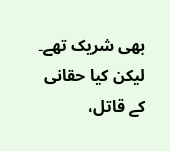بھی شریک تھے۔
لیکن کیا حقانی کے قاتل،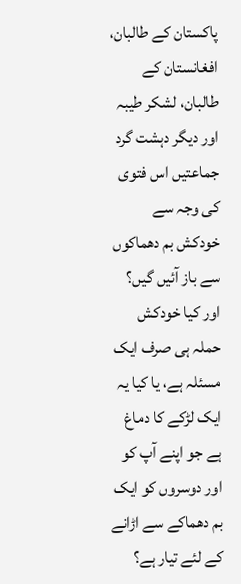پاکستان کے طالبان، افغانستان کے طالبان، لشکر طیبہ اور دیگر دہشت گرد جماعتیں اس فتوی کی وجہ سے خودکش بم دھماکوں سے باز آئیں گیں؟
اور کیا خودکش حملہ ہی صرف ایک مسئلہ ہے، یا کیا یہ ایک لڑکے کا دماغ ہے جو اپنے آپ کو اور دوسروں کو ایک بم دھماکے سے اڑانے کے لئے تیار ہے؟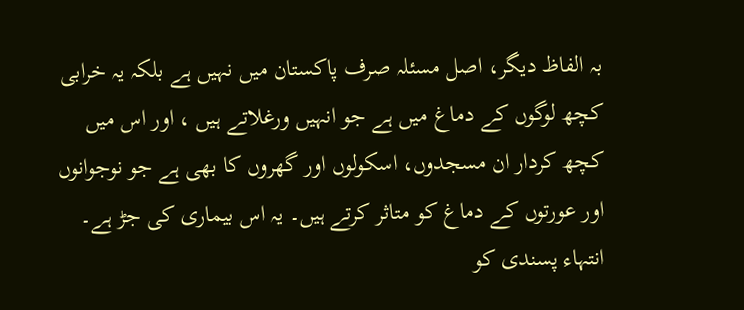بہ الفاظ دیگر، اصل مسئلہ صرف پاکستان میں نہیں ہے بلکہ یہ خرابی کچھ لوگوں کے دماغ میں ہے جو انہیں ورغلاتے ہیں ، اور اس میں کچھ کردار ان مسجدوں، اسکولوں اور گھروں کا بھی ہے جو نوجوانوں اور عورتوں کے دماغ کو متاثر کرتے ہیں۔ یہ اس بیماری کی جڑ ہے۔
انتہاء پسندی کو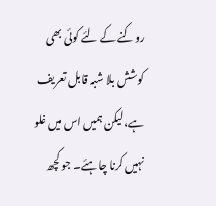روکنے کے لئے کوئی بھی کوشش بلا شبہ قابل تعریف ہے، لیکن ہمیں اس میں غلو نہیں کرنا چاہئے۔ جو کچھ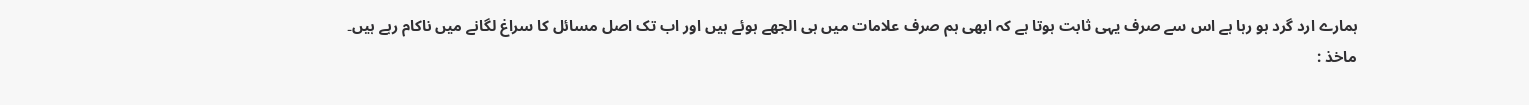ہمارے ارد گرد ہو رہا ہے اس سے صرف یہی ثابت ہوتا ہے کہ ابھی ہم صرف علامات میں ہی الجھے ہوئے ہیں اور اب تک اصل مسائل کا سراغ لگانے میں ناکام رہے ہیں۔
ماخذ :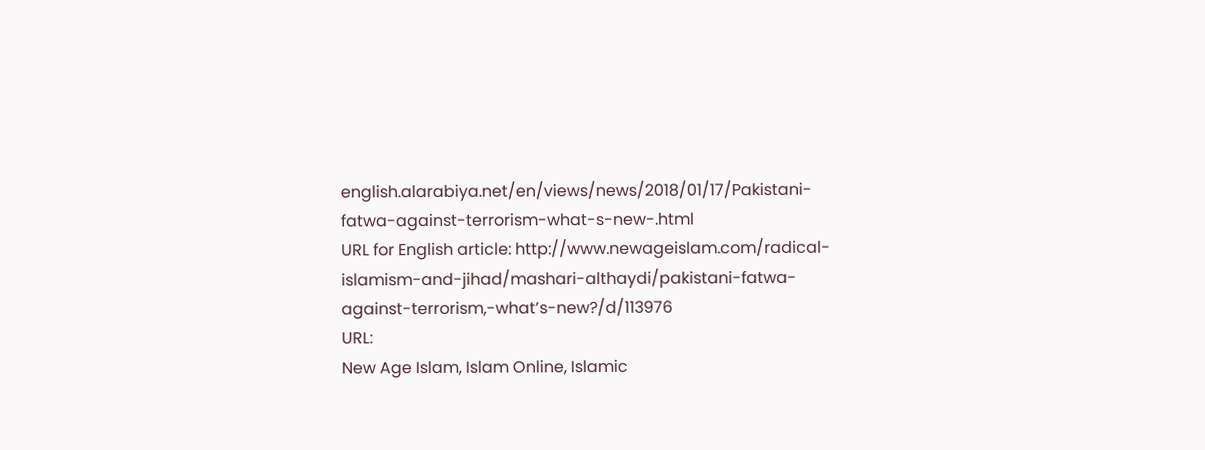english.alarabiya.net/en/views/news/2018/01/17/Pakistani-fatwa-against-terrorism-what-s-new-.html
URL for English article: http://www.newageislam.com/radical-islamism-and-jihad/mashari-althaydi/pakistani-fatwa-against-terrorism,-what’s-new?/d/113976
URL:
New Age Islam, Islam Online, Islamic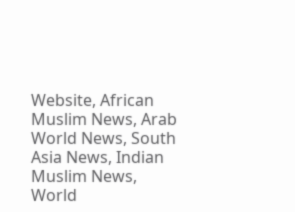Website, African Muslim News, Arab World News, South Asia News, Indian Muslim News, World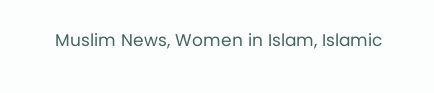Muslim News, Women in Islam, Islamic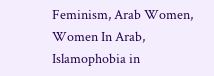Feminism, Arab Women, Women In Arab, Islamophobia in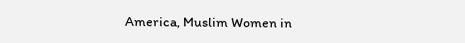America, Muslim Women in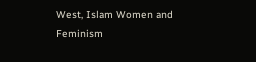West, Islam Women and Feminism